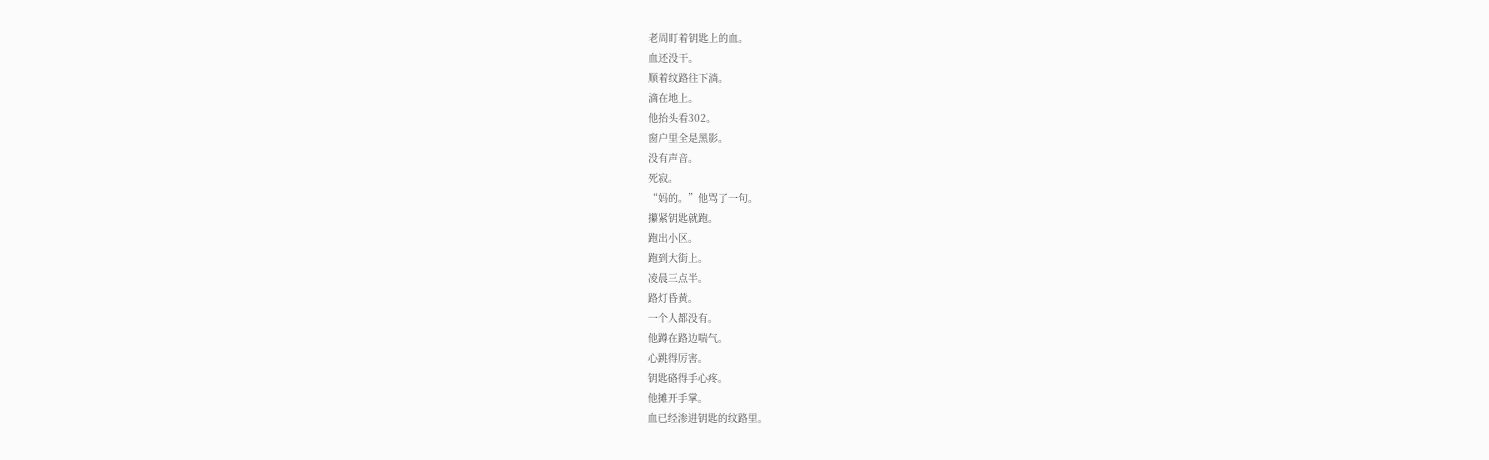老周盯着钥匙上的血。
血还没干。
顺着纹路往下淌。
滴在地上。
他抬头看302。
窗户里全是黑影。
没有声音。
死寂。
“妈的。”他骂了一句。
攥紧钥匙就跑。
跑出小区。
跑到大街上。
凌晨三点半。
路灯昏黄。
一个人都没有。
他蹲在路边喘气。
心跳得厉害。
钥匙硌得手心疼。
他摊开手掌。
血已经渗进钥匙的纹路里。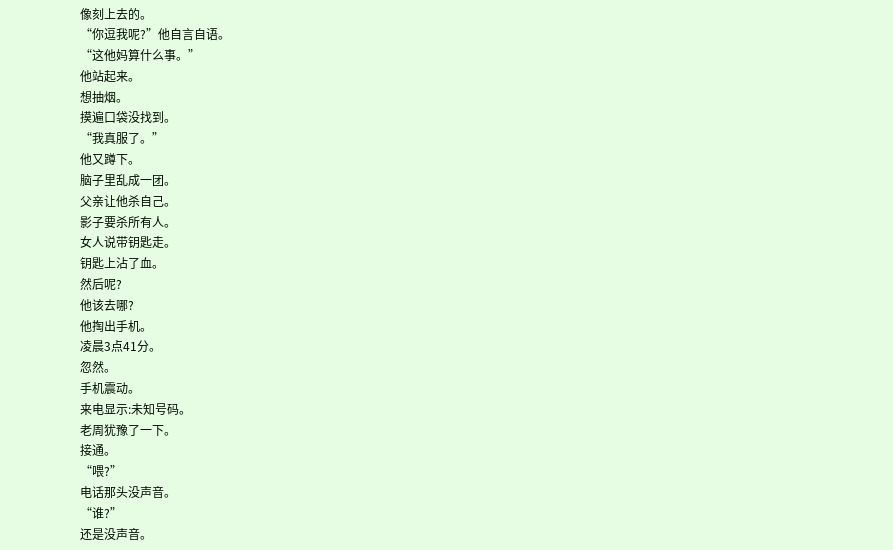像刻上去的。
“你逗我呢?”他自言自语。
“这他妈算什么事。”
他站起来。
想抽烟。
摸遍口袋没找到。
“我真服了。”
他又蹲下。
脑子里乱成一团。
父亲让他杀自己。
影子要杀所有人。
女人说带钥匙走。
钥匙上沾了血。
然后呢?
他该去哪?
他掏出手机。
凌晨3点41分。
忽然。
手机震动。
来电显示:未知号码。
老周犹豫了一下。
接通。
“喂?”
电话那头没声音。
“谁?”
还是没声音。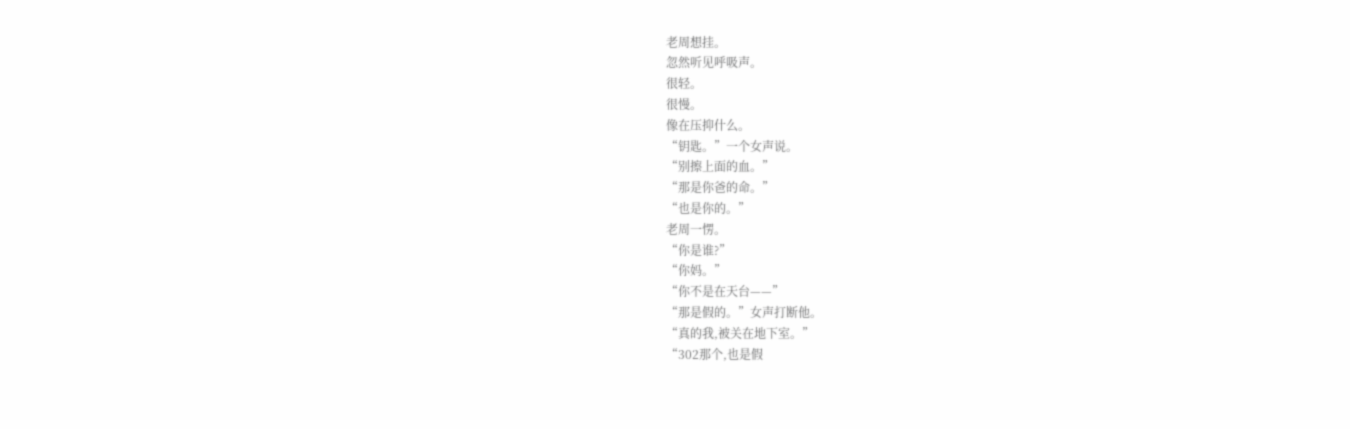老周想挂。
忽然听见呼吸声。
很轻。
很慢。
像在压抑什么。
“钥匙。”一个女声说。
“别擦上面的血。”
“那是你爸的命。”
“也是你的。”
老周一愣。
“你是谁?”
“你妈。”
“你不是在天台——”
“那是假的。”女声打断他。
“真的我,被关在地下室。”
“302那个,也是假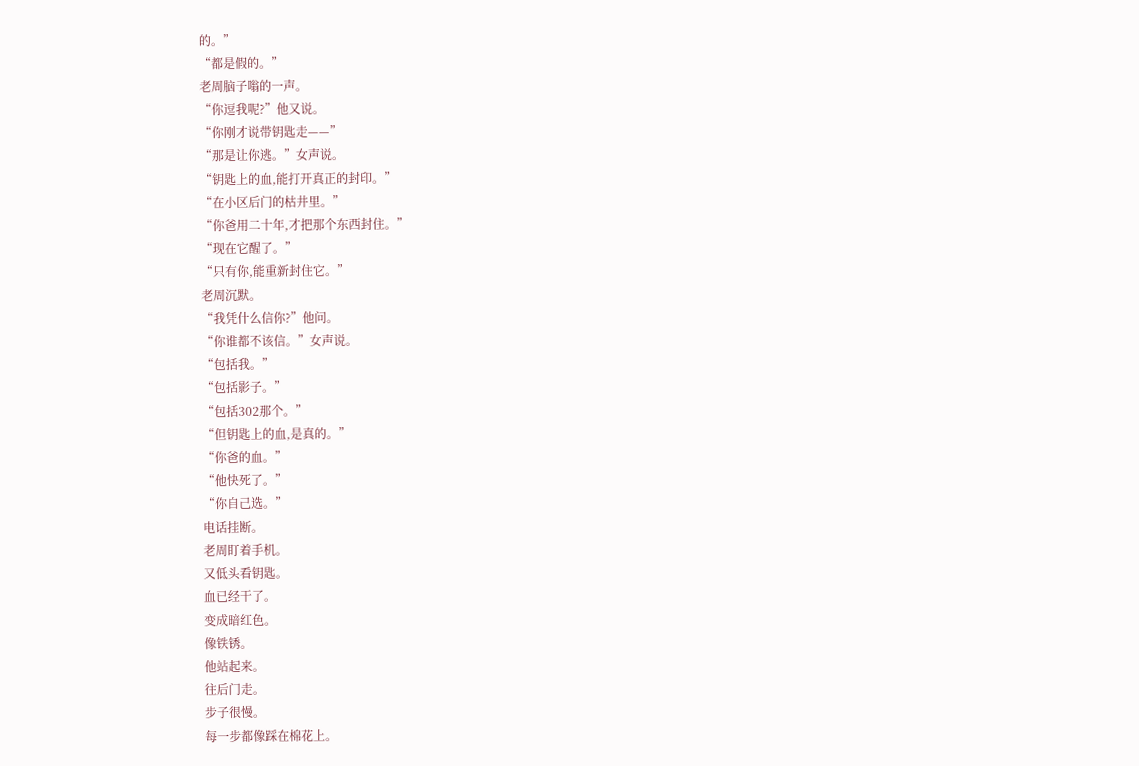的。”
“都是假的。”
老周脑子嗡的一声。
“你逗我呢?”他又说。
“你刚才说带钥匙走——”
“那是让你逃。”女声说。
“钥匙上的血,能打开真正的封印。”
“在小区后门的枯井里。”
“你爸用二十年,才把那个东西封住。”
“现在它醒了。”
“只有你,能重新封住它。”
老周沉默。
“我凭什么信你?”他问。
“你谁都不该信。”女声说。
“包括我。”
“包括影子。”
“包括302那个。”
“但钥匙上的血,是真的。”
“你爸的血。”
“他快死了。”
“你自己选。”
电话挂断。
老周盯着手机。
又低头看钥匙。
血已经干了。
变成暗红色。
像铁锈。
他站起来。
往后门走。
步子很慢。
每一步都像踩在棉花上。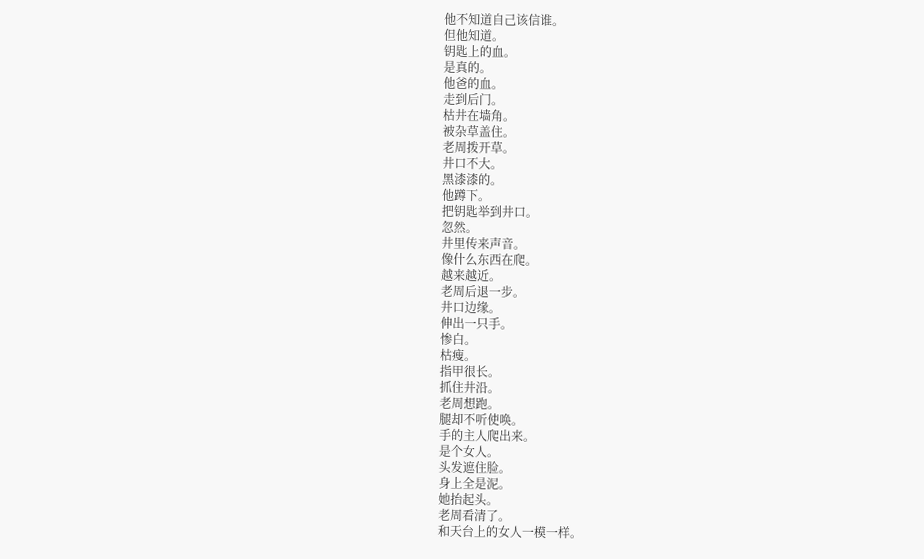他不知道自己该信谁。
但他知道。
钥匙上的血。
是真的。
他爸的血。
走到后门。
枯井在墙角。
被杂草盖住。
老周拨开草。
井口不大。
黑漆漆的。
他蹲下。
把钥匙举到井口。
忽然。
井里传来声音。
像什么东西在爬。
越来越近。
老周后退一步。
井口边缘。
伸出一只手。
惨白。
枯瘦。
指甲很长。
抓住井沿。
老周想跑。
腿却不听使唤。
手的主人爬出来。
是个女人。
头发遮住脸。
身上全是泥。
她抬起头。
老周看清了。
和天台上的女人一模一样。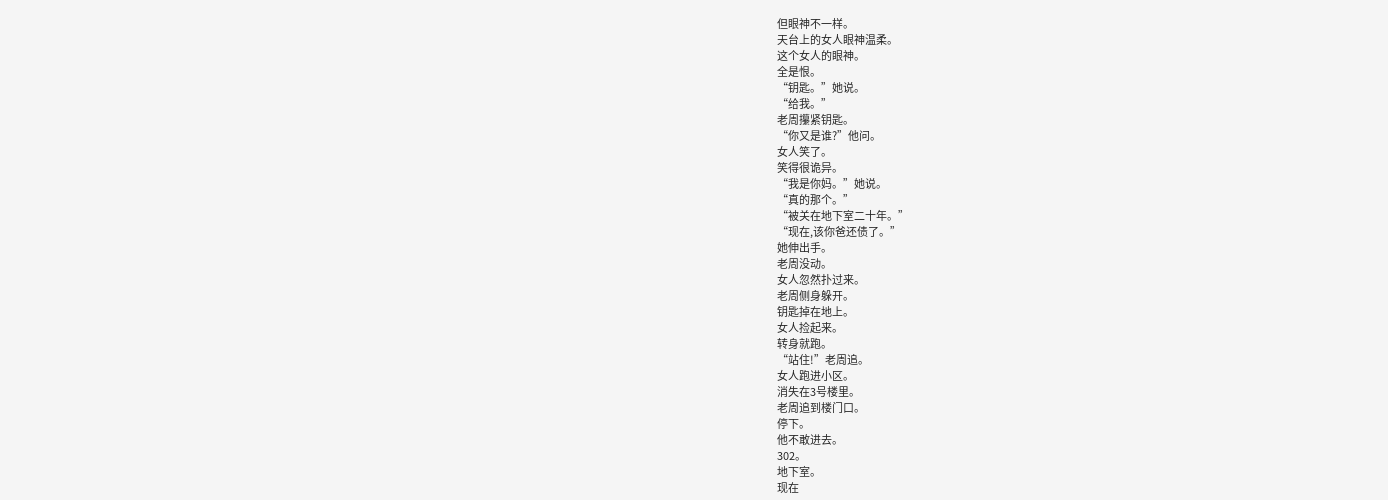但眼神不一样。
天台上的女人眼神温柔。
这个女人的眼神。
全是恨。
“钥匙。”她说。
“给我。”
老周攥紧钥匙。
“你又是谁?”他问。
女人笑了。
笑得很诡异。
“我是你妈。”她说。
“真的那个。”
“被关在地下室二十年。”
“现在,该你爸还债了。”
她伸出手。
老周没动。
女人忽然扑过来。
老周侧身躲开。
钥匙掉在地上。
女人捡起来。
转身就跑。
“站住!”老周追。
女人跑进小区。
消失在3号楼里。
老周追到楼门口。
停下。
他不敢进去。
302。
地下室。
现在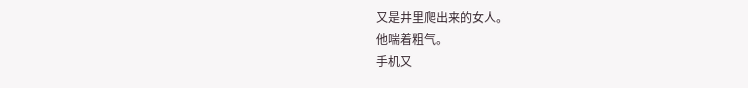又是井里爬出来的女人。
他喘着粗气。
手机又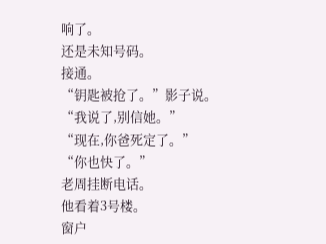响了。
还是未知号码。
接通。
“钥匙被抢了。”影子说。
“我说了,别信她。”
“现在,你爸死定了。”
“你也快了。”
老周挂断电话。
他看着3号楼。
窗户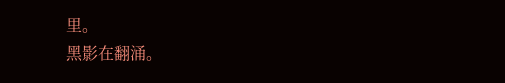里。
黑影在翻涌。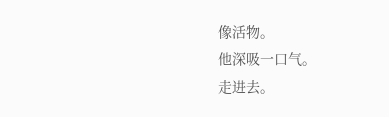像活物。
他深吸一口气。
走进去。